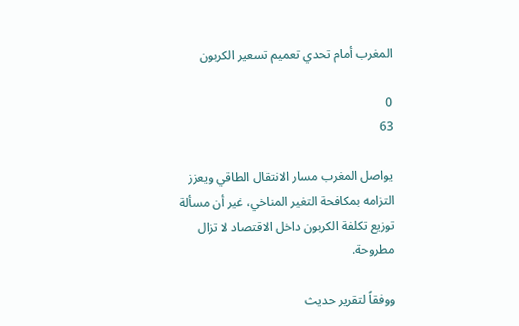المغرب أمام تحدي تعميم تسعير الكربون

0
63

يواصل المغرب مسار الانتقال الطاقي ويعزز التزامه بمكافحة التغير المناخي، غير أن مسألة توزيع تكلفة الكربون داخل الاقتصاد لا تزال مطروحة.

ووفقاً لتقرير حديث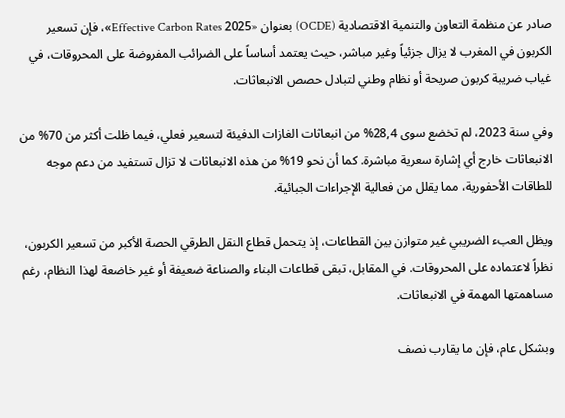صادر عن منظمة التعاون والتنمية الاقتصادية (OCDE) بعنوان «Effective Carbon Rates 2025»، فإن تسعير الكربون في المغرب لا يزال جزئياً وغير مباشر، حيث يعتمد أساساً على الضرائب المفروضة على المحروقات، في غياب ضريبة كربون صريحة أو نظام وطني لتبادل حصص الانبعاثات.

وفي سنة 2023، لم تخضع سوى 28,4% من انبعاثات الغازات الدفيئة لتسعير فعلي، فيما ظلت أكثر من 70% من الانبعاثات خارج أي إشارة سعرية مباشرة. كما أن نحو 19% من هذه الانبعاثات لا تزال تستفيد من دعم موجه للطاقات الأحفورية، مما يقلل من فعالية الإجراءات الجبائية.

ويظل العبء الضريبي غير متوازن بين القطاعات، إذ يتحمل قطاع النقل الطرقي الحصة الأكبر من تسعير الكربون، نظراً لاعتماده على المحروقات. في المقابل، تبقى قطاعات البناء والصناعة ضعيفة أو غير خاضعة لهذا النظام، رغم مساهمتها المهمة في الانبعاثات.

وبشكل عام، فإن ما يقارب نصف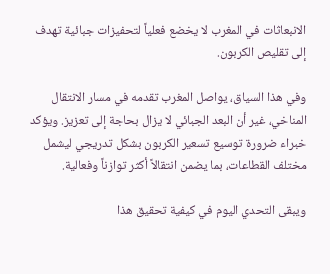الانبعاثات في المغرب لا يخضع فعلياً لتحفيزات جبائية تهدف إلى تقليص الكربون.

وفي هذا السياق، يواصل المغرب تقدمه في مسار الانتقال المناخي، غير أن البعد الجبائي لا يزال بحاجة إلى تعزيز. ويؤكد خبراء ضرورة توسيع تسعير الكربون بشكل تدريجي ليشمل مختلف القطاعات، بما يضمن انتقالاً أكثر توازناً وفعالية.

ويبقى التحدي اليوم في كيفية تحقيق هذا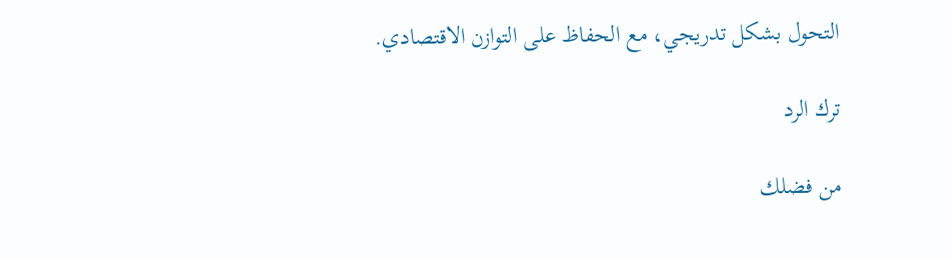التحول بشكل تدريجي، مع الحفاظ على التوازن الاقتصادي.

ترك الرد

من فضلك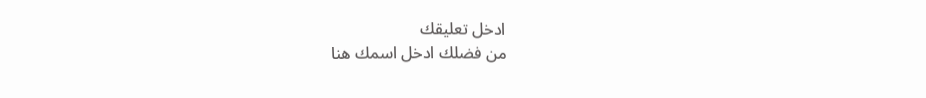ادخل تعليقك
من فضلك ادخل اسمك هنا